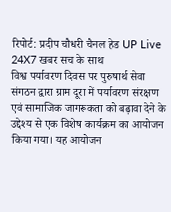रिपोर्ट: प्रदीप चौधरी चैनल हेड UP Live 24X7 खबर सच के साथ
विश्व पर्यावरण दिवस पर पुरुषार्थ सेवा संगठन द्वारा ग्राम दूरा में पर्यावरण संरक्षण एवं सामाजिक जागरूकता को बढ़ावा देने के उद्देश्य से एक विशेष कार्यक्रम का आयोजन किया गया। यह आयोजन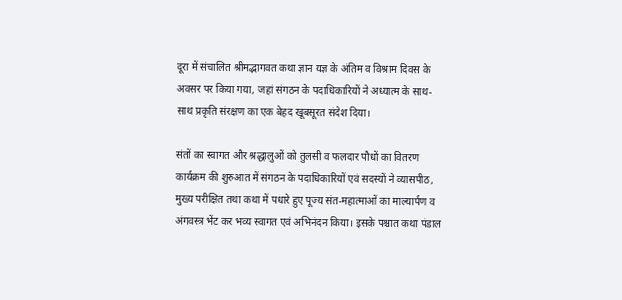दूरा में संचालित श्रीमद्भागवत कथा ज्ञान यज्ञ के अंतिम व विश्राम दिवस के अवसर पर किया गया, जहां संगठन के पदाधिकारियों ने अध्यात्म के साथ-साथ प्रकृति संरक्षण का एक बेहद खूबसूरत संदेश दिया।

संतों का स्वागत और श्रद्धालुओं को तुलसी व फलदार पौधों का वितरण
कार्यक्रम की शुरुआत में संगठन के पदाधिकारियों एवं सदस्यों ने व्यासपीठ, मुख्य परीक्षित तथा कथा में पधारे हुए पूज्य संत-महात्माओं का माल्यार्पण व अंगवस्त्र भेंट कर भव्य स्वागत एवं अभिनंदन किया। इसके पश्चात कथा पंडाल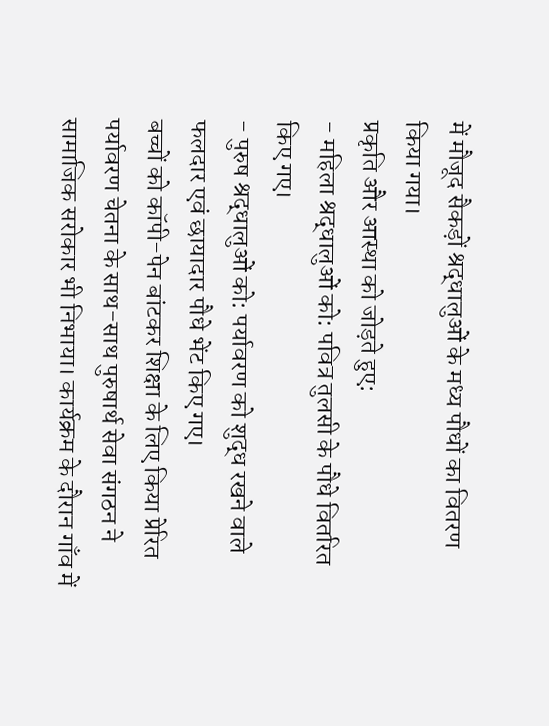में मौजूद सैकड़ों श्रद्धालुओं के मध्य पौधों का वितरण किया गया।
प्रकृति और आस्था को जोड़ते हुए:
- महिला श्रद्धालुओं को: पवित्र तुलसी के पौधे वितरित किए गए।
- पुरुष श्रद्धालुओं को: पर्यावरण को शुद्ध रखने वाले फलदार एवं छायादार पौधे भेंट किए गए।
बच्चों को कॉपी-पेन बांटकर शिक्षा के लिए किया प्रेरित
पर्यावरण चेतना के साथ-साथ पुरुषार्थ सेवा संगठन ने सामाजिक सरोकार भी निभाया। कार्यक्रम के दौरान गाँव में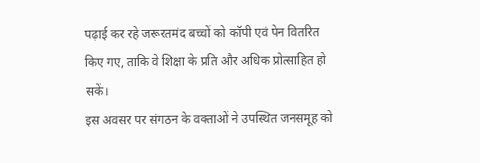पढ़ाई कर रहे जरूरतमंद बच्चों को कॉपी एवं पेन वितरित किए गए, ताकि वे शिक्षा के प्रति और अधिक प्रोत्साहित हो सकें।
इस अवसर पर संगठन के वक्ताओं ने उपस्थित जनसमूह को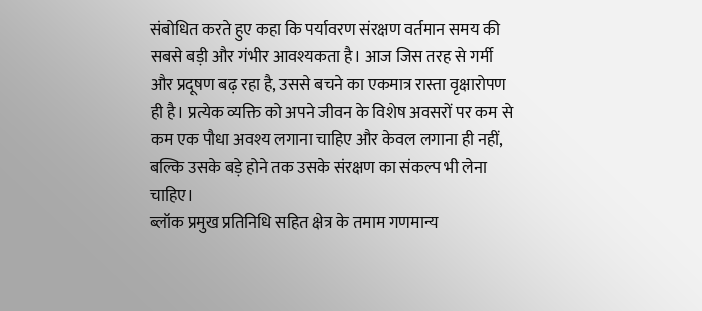संबोधित करते हुए कहा कि पर्यावरण संरक्षण वर्तमान समय की सबसे बड़ी और गंभीर आवश्यकता है। आज जिस तरह से गर्मी और प्रदूषण बढ़ रहा है, उससे बचने का एकमात्र रास्ता वृक्षारोपण ही है। प्रत्येक व्यक्ति को अपने जीवन के विशेष अवसरों पर कम से कम एक पौधा अवश्य लगाना चाहिए और केवल लगाना ही नहीं, बल्कि उसके बड़े होने तक उसके संरक्षण का संकल्प भी लेना चाहिए।
ब्लॉक प्रमुख प्रतिनिधि सहित क्षेत्र के तमाम गणमान्य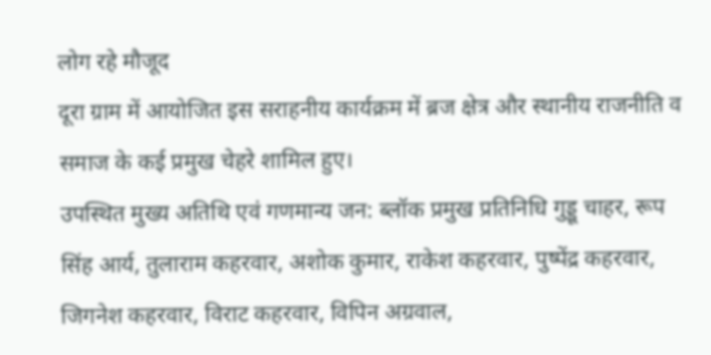लोग रहे मौजूद
दूरा ग्राम में आयोजित इस सराहनीय कार्यक्रम में ब्रज क्षेत्र और स्थानीय राजनीति व समाज के कई प्रमुख चेहरे शामिल हुए।
उपस्थित मुख्य अतिथि एवं गणमान्य जन: ब्लॉक प्रमुख प्रतिनिधि गुड्डू चाहर, रूप सिंह आर्य, तुलाराम कहरवार, अशोक कुमार, राकेश कहरवार, पुष्पेंद्र कहरवार, जिगनेश कहरवार, विराट कहरवार, विपिन अग्रवाल,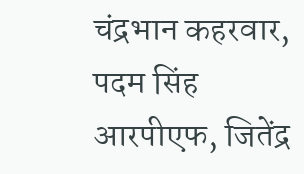चंद्रभान कहरवार, पदम सिंह आरपीएफ, जितेंद्र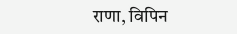राणा, विपिन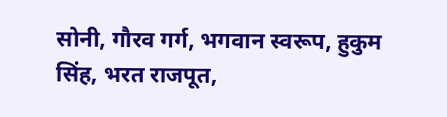सोनी, गौरव गर्ग, भगवान स्वरूप, हुकुम सिंह, भरत राजपूत,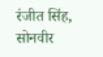रंजीत सिंह, सोनवीर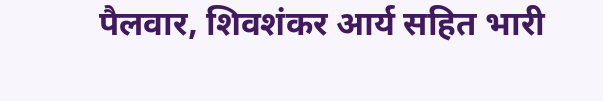पैलवार, शिवशंकर आर्य सहित भारी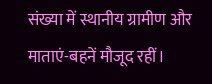संख्या में स्थानीय ग्रामीण और माताएं-बहनें मौजूद रहीं।